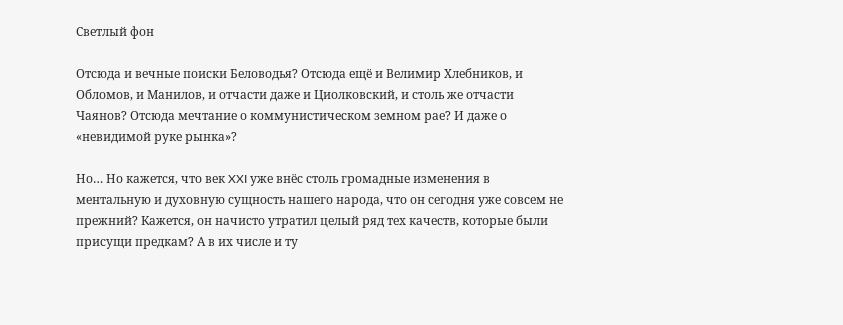Светлый фон

Отсюда и вечные поиски Беловодья? Отсюда ещё и Велимир Хлебников, и Обломов, и Манилов, и отчасти даже и Циолковский, и столь же отчасти Чаянов? Отсюда мечтание о коммунистическом земном рае? И даже о «невидимой руке рынка»?

Но… Но кажется, что век XXI уже внёс столь громадные изменения в ментальную и духовную сущность нашего народа, что он сегодня уже совсем не прежний? Кажется, он начисто утратил целый ряд тех качеств, которые были присущи предкам? А в их числе и ту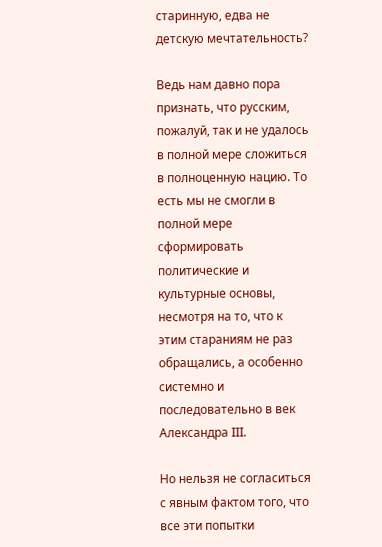старинную, едва не детскую мечтательность?

Ведь нам давно пора признать, что русским, пожалуй, так и не удалось в полной мере сложиться в полноценную нацию. То есть мы не смогли в полной мере сформировать политические и культурные основы, несмотря на то, что к этим стараниям не раз обращались, а особенно системно и последовательно в век Александра III.

Но нельзя не согласиться с явным фактом того, что все эти попытки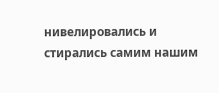нивелировались и стирались самим нашим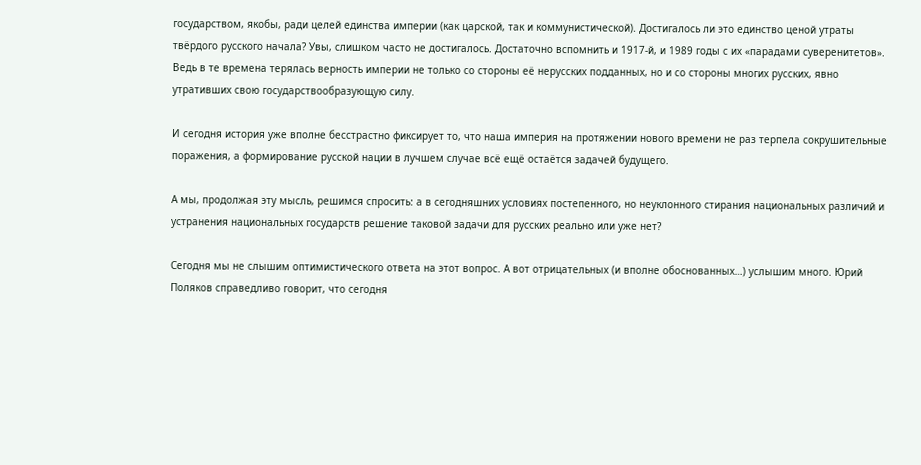государством, якобы, ради целей единства империи (как царской, так и коммунистической). Достигалось ли это единство ценой утраты твёрдого русского начала? Увы, слишком часто не достигалось. Достаточно вспомнить и 1917-й, и 1989 годы с их «парадами суверенитетов». Ведь в те времена терялась верность империи не только со стороны её нерусских подданных, но и со стороны многих русских, явно утративших свою государствообразующую силу.

И сегодня история уже вполне бесстрастно фиксирует то, что наша империя на протяжении нового времени не раз терпела сокрушительные поражения, а формирование русской нации в лучшем случае всё ещё остаётся задачей будущего.

А мы, продолжая эту мысль, решимся спросить: а в сегодняшних условиях постепенного, но неуклонного стирания национальных различий и устранения национальных государств решение таковой задачи для русских реально или уже нет?

Сегодня мы не слышим оптимистического ответа на этот вопрос. А вот отрицательных (и вполне обоснованных…) услышим много. Юрий Поляков справедливо говорит, что сегодня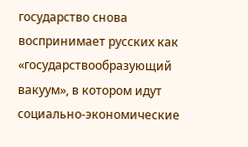государство снова воспринимает русских как «государствообразующий вакуум», в котором идут социально-экономические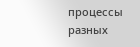процессы разных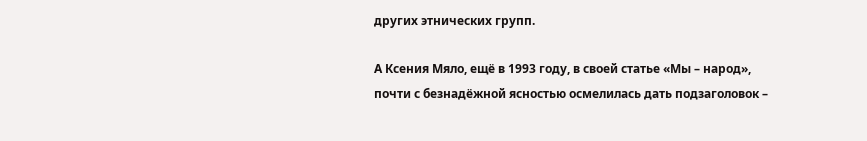других этнических групп.

А Ксения Мяло, ещё в 1993 году, в своей статье «Мы – народ», почти с безнадёжной ясностью осмелилась дать подзаголовок –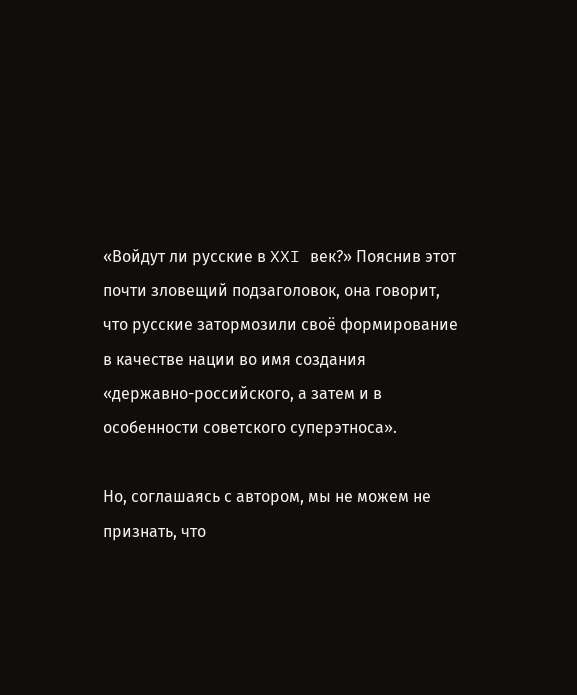«Войдут ли русские в XXI век?» Пояснив этот почти зловещий подзаголовок, она говорит, что русские затормозили своё формирование в качестве нации во имя создания «державно-российского, а затем и в особенности советского суперэтноса».

Но, соглашаясь с автором, мы не можем не признать, что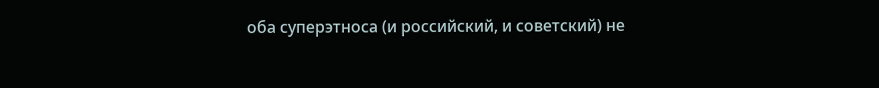оба суперэтноса (и российский, и советский) не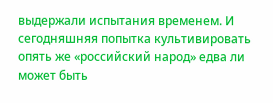выдержали испытания временем. И сегодняшняя попытка культивировать опять же «российский народ» едва ли может быть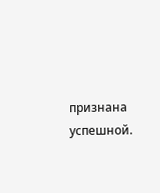признана успешной.